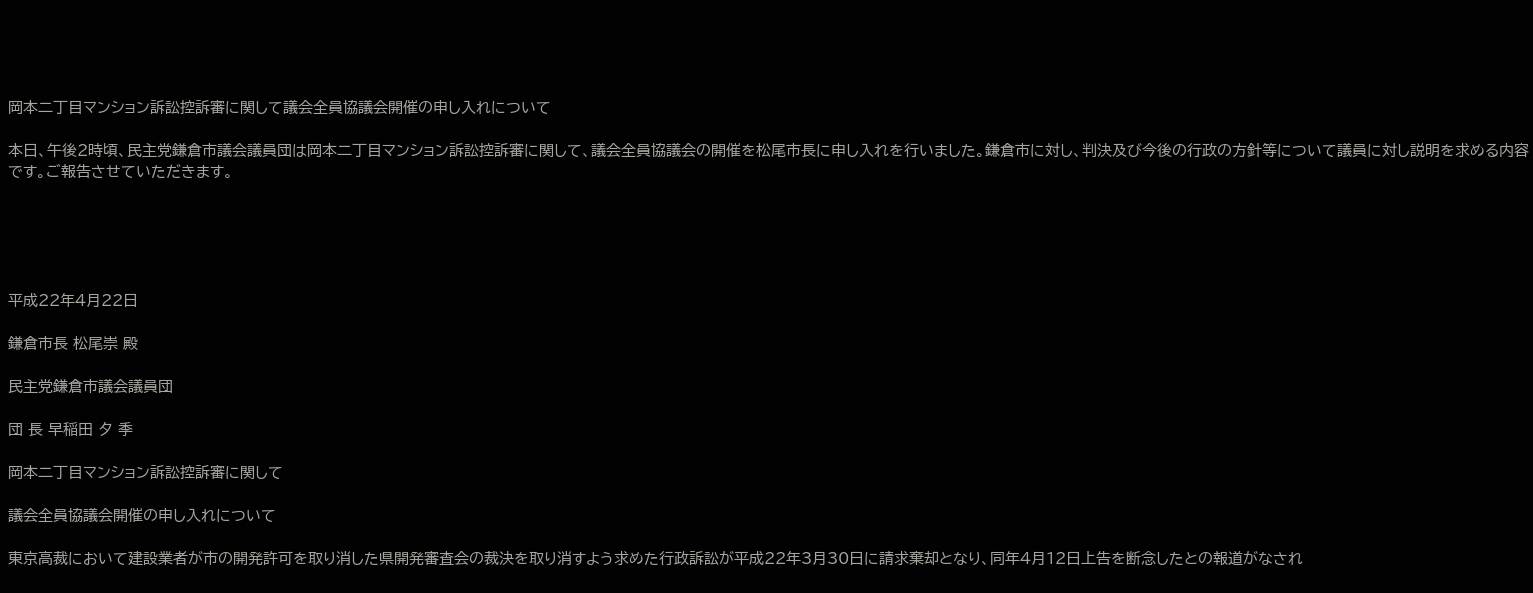岡本二丁目マンション訴訟控訴審に関して議会全員協議会開催の申し入れについて

本日、午後2時頃、民主党鎌倉市議会議員団は岡本二丁目マンション訴訟控訴審に関して、議会全員協議会の開催を松尾市長に申し入れを行いました。鎌倉市に対し、判決及び今後の行政の方針等について議員に対し説明を求める内容です。ご報告させていただきます。





平成22年4月22日

鎌倉市長 松尾崇 殿

民主党鎌倉市議会議員団

団 長 早稲田 夕 季

岡本二丁目マンション訴訟控訴審に関して

議会全員協議会開催の申し入れについて

東京高裁において建設業者が市の開発許可を取り消した県開発審査会の裁決を取り消すよう求めた行政訴訟が平成22年3月30日に請求棄却となり、同年4月12日上告を断念したとの報道がなされ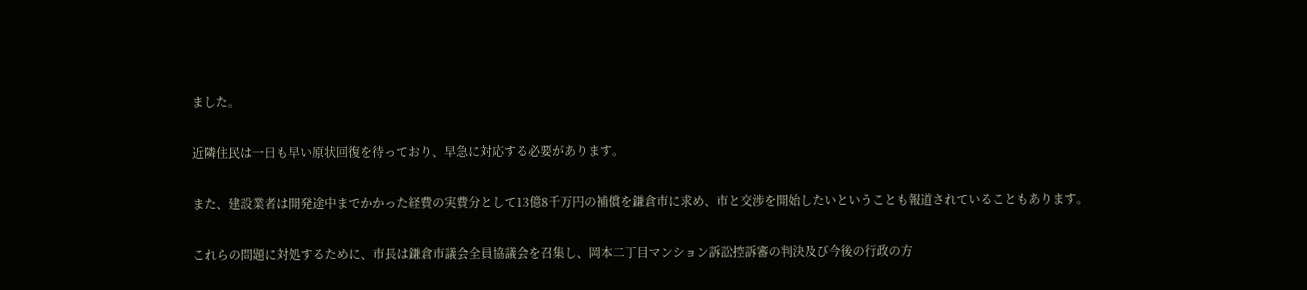ました。

近隣住民は一日も早い原状回復を待っており、早急に対応する必要があります。

また、建設業者は開発途中までかかった経費の実費分として13億8千万円の補償を鎌倉市に求め、市と交渉を開始したいということも報道されていることもあります。

これらの問題に対処するために、市長は鎌倉市議会全員協議会を召集し、岡本二丁目マンション訴訟控訴審の判決及び今後の行政の方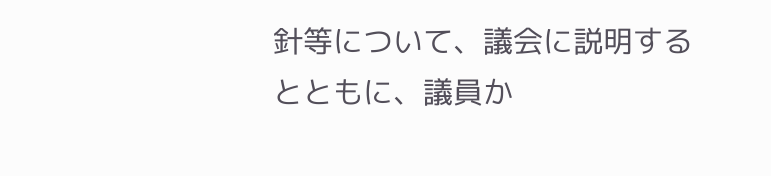針等について、議会に説明するとともに、議員か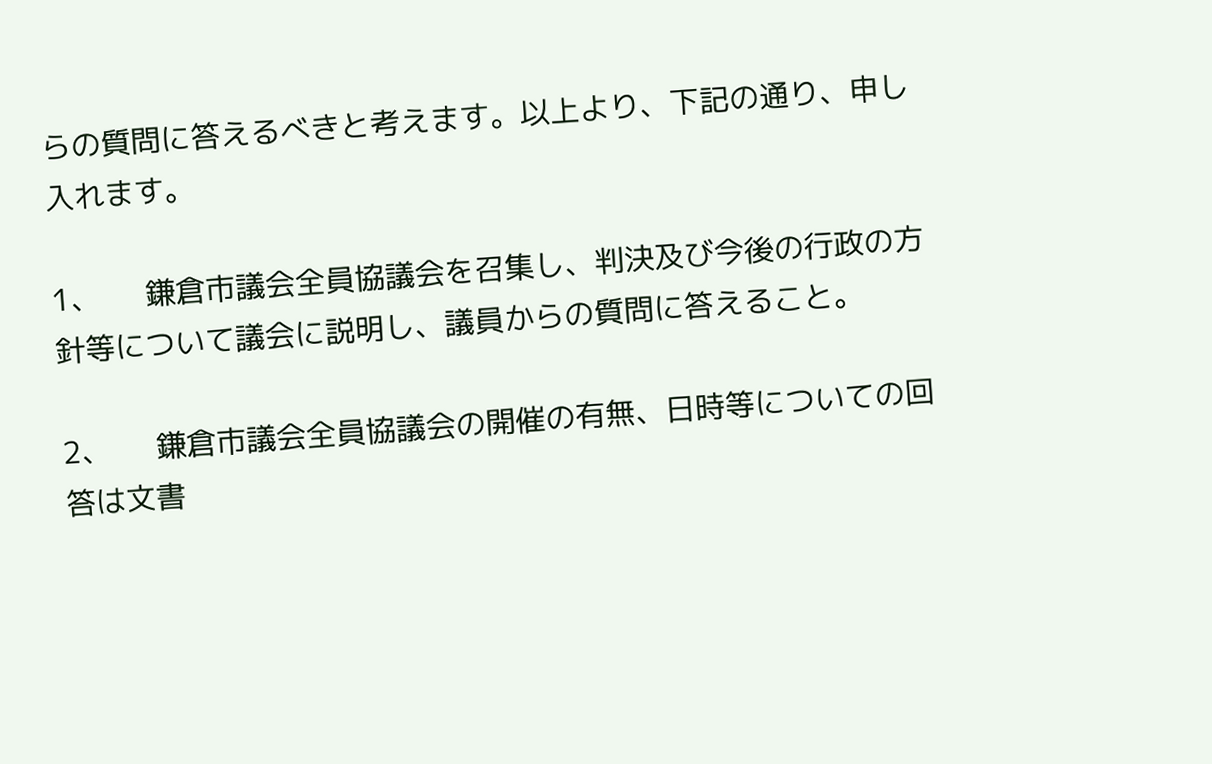らの質問に答えるべきと考えます。以上より、下記の通り、申し入れます。

1、     鎌倉市議会全員協議会を召集し、判決及び今後の行政の方針等について議会に説明し、議員からの質問に答えること。

2、     鎌倉市議会全員協議会の開催の有無、日時等についての回答は文書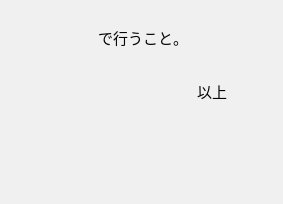で行うこと。

                                 以上